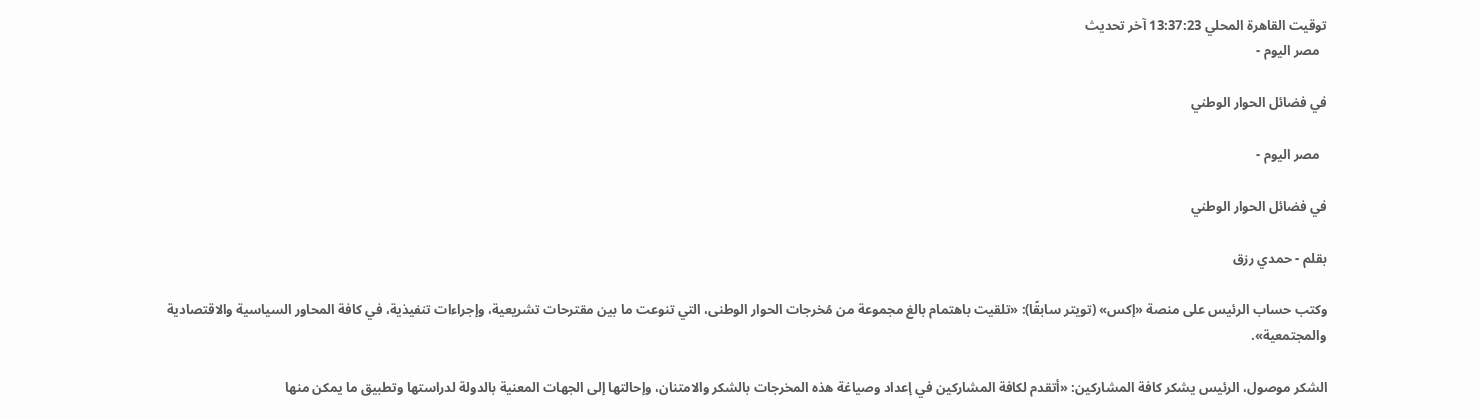توقيت القاهرة المحلي 13:37:23 آخر تحديث
  مصر اليوم -

في فضائل الحوار الوطني

  مصر اليوم -

في فضائل الحوار الوطني

بقلم - حمدي رزق

وكتب حساب الرئيس على منصة «إكس» (تويتر سابقًا): «تلقيت باهتمام بالغ مجموعة من مُخرجات الحوار الوطنى، التي تنوعت ما بين مقترحات تشريعية، وإجراءات تنفيذية، في كافة المحاور السياسية والاقتصادية والمجتمعية».

الشكر موصول، الرئيس يشكر كافة المشاركين: «أتقدم لكافة المشاركين في إعداد وصياغة هذه المخرجات بالشكر والامتنان، وإحالتها إلى الجهات المعنية بالدولة لدراستها وتطبيق ما يمكن منها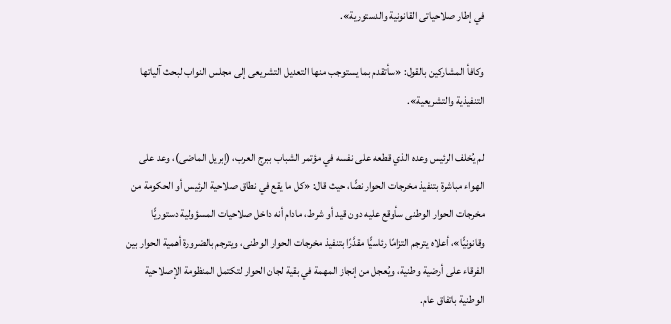في إطار صلاحياتى القانونية والدستورية».

وكافأ المشاركين بالقول: «سأتقدم بما يستوجب منها التعديل التشريعى إلى مجلس النواب لبحث آلياتها التنفيذية والتشريعية».

لم يُخلف الرئيس وعده الذي قطعه على نفسه في مؤتمر الشباب ببرج العرب، (إبريل الماضى)، وعد على الهواء مباشرة بتنفيذ مخرجات الحوار نصًّا، حيث قال: «كل ما يقع في نطاق صلاحية الرئيس أو الحكومة من مخرجات الحوار الوطنى سأوقع عليه دون قيد أو شرط، مادام أنه داخل صلاحيات المسؤولية دستوريًّا وقانونيًّا»، أعلاه يترجم التزامًا رئاسيًّا مقدَّرًا بتنفيذ مخرجات الحوار الوطنى، ويترجم بالضرورة أهمية الحوار بين الفرقاء على أرضية وطنية، ويُعجل من إنجاز المهمة في بقية لجان الحوار لتكتمل المنظومة الإصلاحية الوطنية باتفاق عام.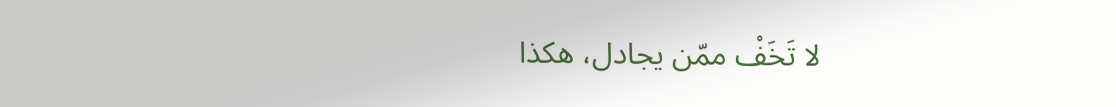لا تَخَفْ ممّن يجادل، هكذا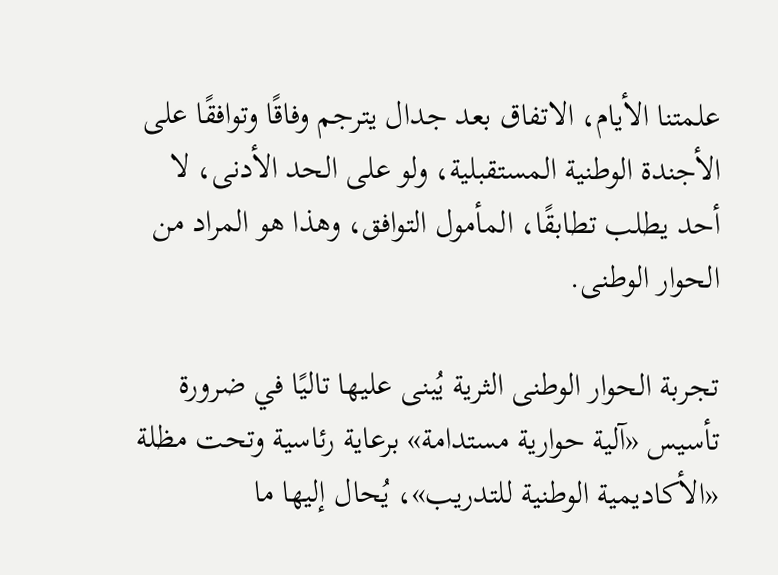علمتنا الأيام، الاتفاق بعد جدال يترجم وفاقًا وتوافقًا على الأجندة الوطنية المستقبلية، ولو على الحد الأدنى، لا أحد يطلب تطابقًا، المأمول التوافق، وهذا هو المراد من الحوار الوطنى.

تجربة الحوار الوطنى الثرية يُبنى عليها تاليًا في ضرورة تأسيس «آلية حوارية مستدامة» برعاية رئاسية وتحت مظلة «الأكاديمية الوطنية للتدريب»، يُحال إليها ما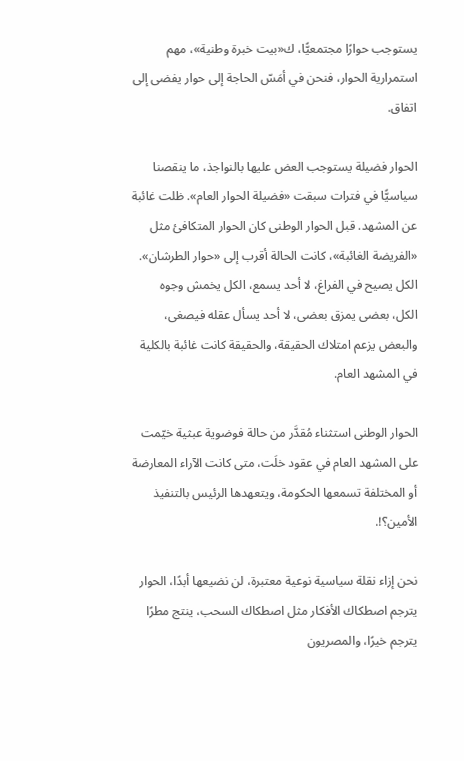يستوجب حوارًا مجتمعيًّا، ك«بيت خبرة وطنية»، مهم استمرارية الحوار، فنحن في أمَسّ الحاجة إلى حوار يفضى إلى اتفاق.

الحوار فضيلة يستوجب العض عليها بالنواجذ، ما ينقصنا سياسيًّا في فترات سبقت «فضيلة الحوار العام». ظلت غائبة عن المشهد. قبل الحوار الوطنى كان الحوار المتكافئ مثل «الفريضة الغائبة»، كانت الحالة أقرب إلى «حوار الطرشان». الكل يصيح في الفراغ، لا أحد يسمع، الكل يخمش وجوه الكل، بعضى يمزق بعضى، لا أحد يسأل عقله فيصغى، والبعض يزعم امتلاك الحقيقة، والحقيقة كانت غائبة بالكلية في المشهد العام.

الحوار الوطنى استثناء مُقدَّر من حالة فوضوية عبثية خيّمت على المشهد العام في عقود خلَت، متى كانت الآراء المعارضة أو المختلفة تسمعها الحكومة، ويتعهدها الرئيس بالتنفيذ الأمين؟!.

نحن إزاء نقلة سياسية نوعية معتبرة، لن نضيعها أبدًا، الحوار يترجم اصطكاك الأفكار مثل اصطكاك السحب، ينتج مطرًا يترجم خيرًا، والمصريون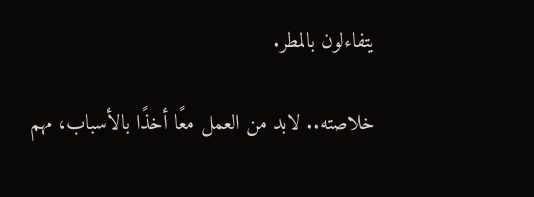يتفاءلون بالمطر.

خلاصته.. لابد من العمل معًا أخذًا بالأسباب، مهم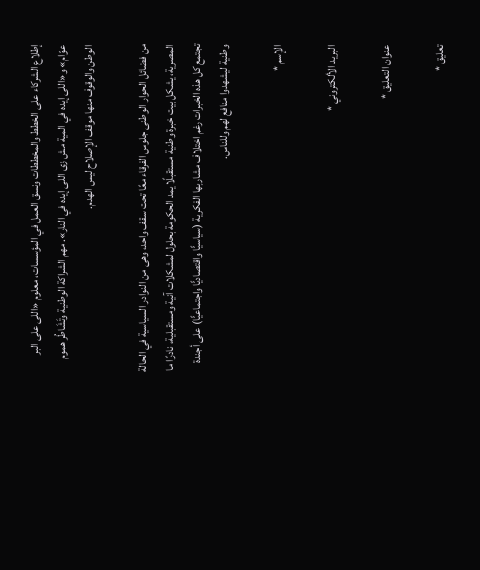إطلاع الشركاء على الخطط والمخططات ونسق العمل في المؤسسات، معلوم «اللى على البر عوّام» و«اللى إيده في المية مش زى اللى إيده في النار». مهم الشراكة الوطنية وتَشَاطُر هموم الوطن والوقوف منها موقف الإصلاح ليس الهدم.

من فضائل الحوار الوطنى جلوس الفرقاء معًا تحت سقف واحد، وهى من النوادر السياسية في الحالة المصرية، يشكل بيت خبرة وطنية مستقبلًا يمد الحكومة بحلول لمشكلات آنية ومستقبلية، نادرًا ما تجتمع كل هذه الخبرات رغم اختلاف مشاربها الفكرية (سياسيًّا واقتصاديًّا واجتماعيًّا) على أجندة وطنية ليشهدوا منافع لهم وللناس.

الإسم *

البريد الألكتروني *

عنوان التعليق *

تعليق *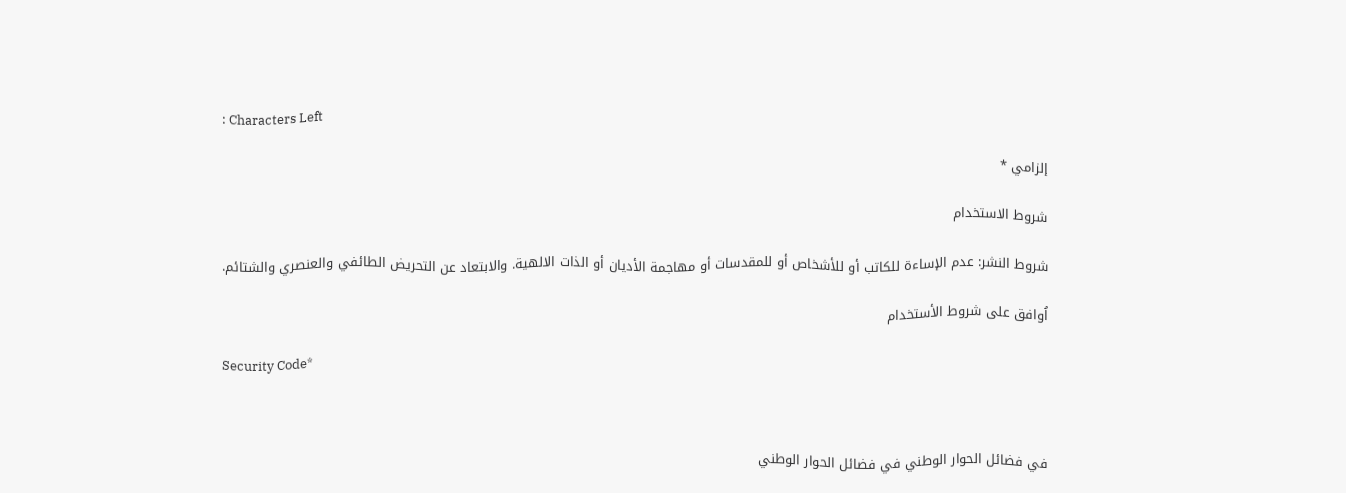: Characters Left

إلزامي *

شروط الاستخدام

شروط النشر: عدم الإساءة للكاتب أو للأشخاص أو للمقدسات أو مهاجمة الأديان أو الذات الالهية. والابتعاد عن التحريض الطائفي والعنصري والشتائم.

اُوافق على شروط الأستخدام

Security Code*



في فضائل الحوار الوطني في فضائل الحوار الوطني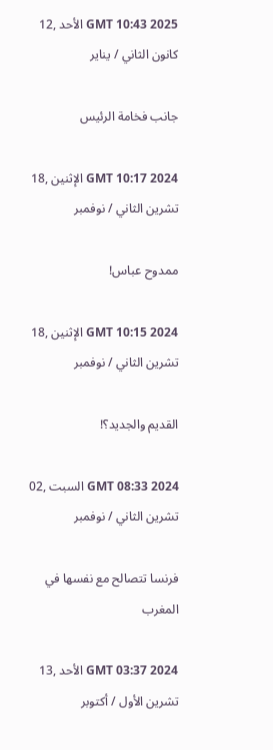GMT 10:43 2025 الأحد ,12 كانون الثاني / يناير

جانب فخامة الرئيس

GMT 10:17 2024 الإثنين ,18 تشرين الثاني / نوفمبر

ممدوح عباس!

GMT 10:15 2024 الإثنين ,18 تشرين الثاني / نوفمبر

القديم والجديد؟!

GMT 08:33 2024 السبت ,02 تشرين الثاني / نوفمبر

فرنسا تتصالح مع نفسها في المغرب

GMT 03:37 2024 الأحد ,13 تشرين الأول / أكتوبر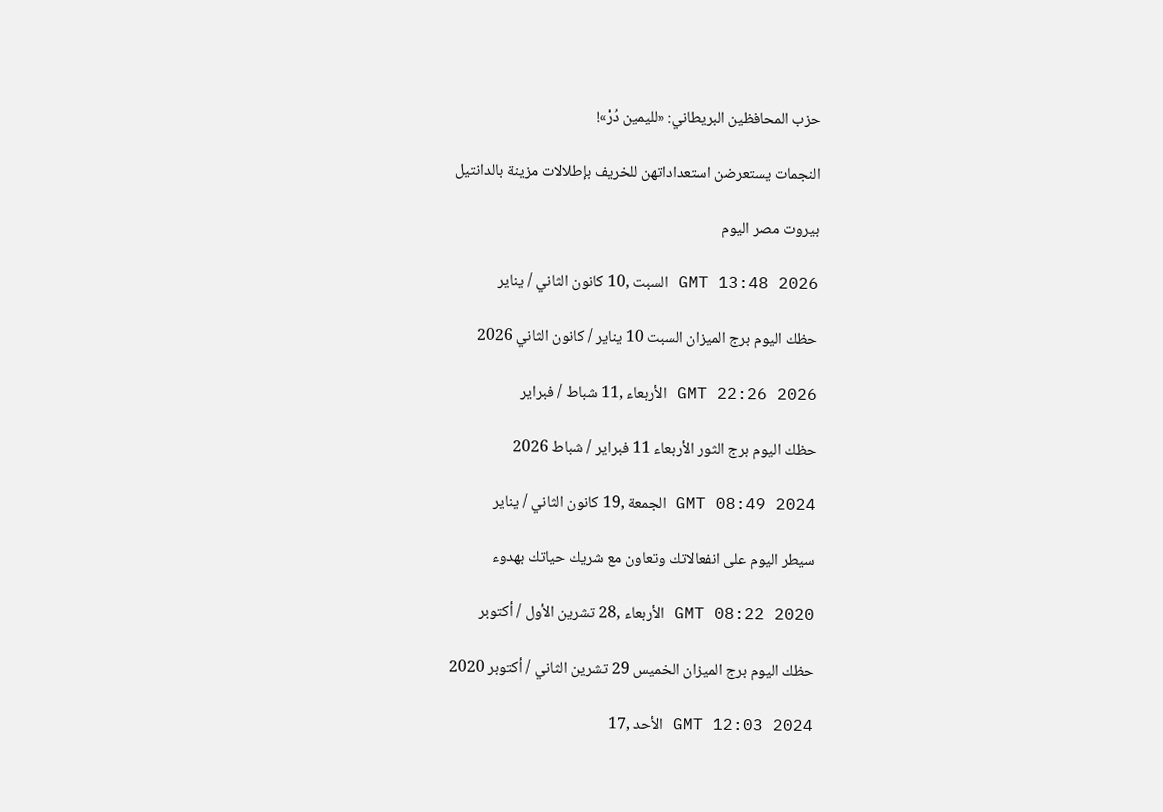حزب المحافظين البريطاني: «لليمين دُرْ»!

النجمات يستعرضن استعداداتهن للخريف بإطلالات مزينة بالدانتيل

بيروت مصر اليوم

GMT 13:48 2026 السبت ,10 كانون الثاني / يناير

حظك اليوم برج الميزان السبت 10 يناير / كانون الثاني 2026

GMT 22:26 2026 الأربعاء ,11 شباط / فبراير

حظك اليوم برج الثور الأربعاء 11 فبراير / شباط 2026

GMT 08:49 2024 الجمعة ,19 كانون الثاني / يناير

سيطر اليوم على انفعالاتك وتعاون مع شريك حياتك بهدوء

GMT 08:22 2020 الأربعاء ,28 تشرين الأول / أكتوبر

حظك اليوم برج الميزان الخميس 29 تشرين الثاني / أكتوبر 2020

GMT 12:03 2024 الأحد ,17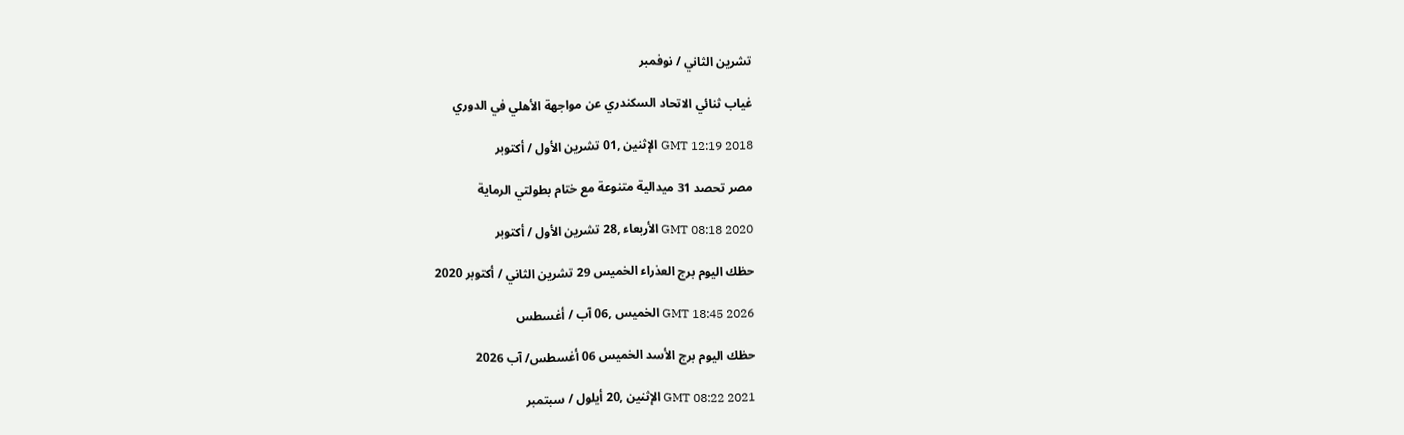تشرين الثاني / نوفمبر

غياب ثنائي الاتحاد السكندري عن مواجهة الأهلي في الدوري

GMT 12:19 2018 الإثنين ,01 تشرين الأول / أكتوبر

مصر تحصد 31 ميدالية متنوعة مع ختام بطولتي الرماية

GMT 08:18 2020 الأربعاء ,28 تشرين الأول / أكتوبر

حظك اليوم برج العذراء الخميس 29 تشرين الثاني / أكتوبر 2020

GMT 18:45 2026 الخميس ,06 آب / أغسطس

حظك اليوم برج الأسد الخميس 06 أغسطس/ آب 2026

GMT 08:22 2021 الإثنين ,20 أيلول / سبتمبر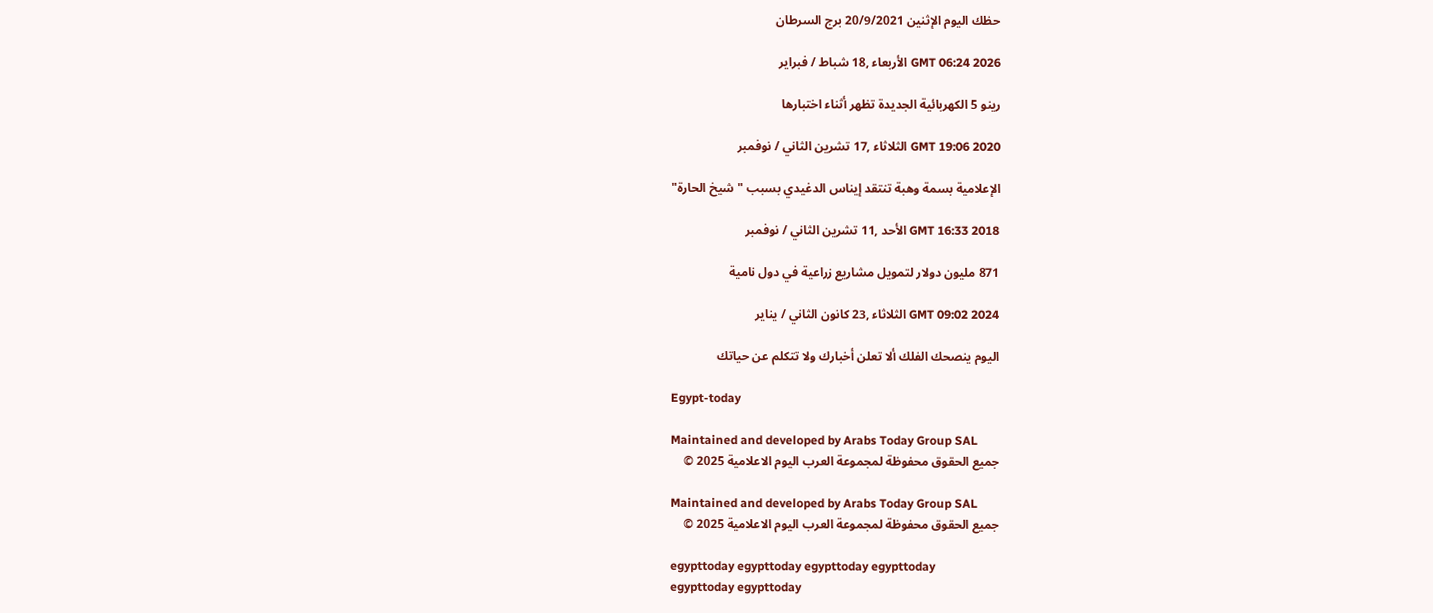حظك اليوم الإثنين 20/9/2021 برج السرطان

GMT 06:24 2026 الأربعاء ,18 شباط / فبراير

رينو 5 الكهربائية الجديدة تظهر أثناء اختبارها

GMT 19:06 2020 الثلاثاء ,17 تشرين الثاني / نوفمبر

الإعلامية بسمة وهبة تنتقد إيناس الدغيدي بسبب "شيخ الحارة"

GMT 16:33 2018 الأحد ,11 تشرين الثاني / نوفمبر

871 مليون دولار لتمويل مشاريع زراعية في دول نامية

GMT 09:02 2024 الثلاثاء ,23 كانون الثاني / يناير

اليوم ينصحك الفلك ألا تعلن أخبارك ولا تتكلم عن حياتك

Egypt-today

Maintained and developed by Arabs Today Group SAL
جميع الحقوق محفوظة لمجموعة العرب اليوم الاعلامية 2025 ©

Maintained and developed by Arabs Today Group SAL
جميع الحقوق محفوظة لمجموعة العرب اليوم الاعلامية 2025 ©

egypttoday egypttoday egypttoday egypttoday
egypttoday egypttoday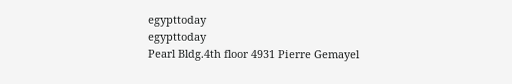egypttoday
egypttoday
Pearl Bldg.4th floor 4931 Pierre Gemayel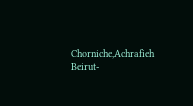Chorniche,Achrafieh Beirut-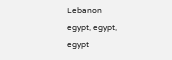Lebanon
egypt, egypt, egypt